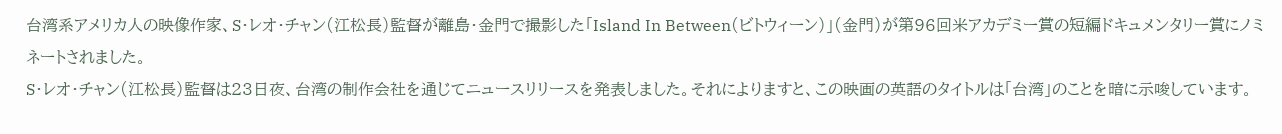台湾系アメリカ人の映像作家、S・レオ・チャン(江松長)監督が離島・金門で撮影した「Island In Between(ビトウィーン)」(金門)が第96回米アカデミー賞の短編ドキュメンタリー賞にノミネートされました。
S・レオ・チャン(江松長)監督は23日夜、台湾の制作会社を通じてニュースリリースを発表しました。それによりますと、この映画の英語のタイトルは「台湾」のことを暗に示唆しています。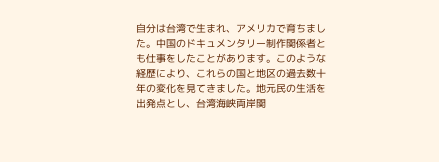自分は台湾で生まれ、アメリカで育ちました。中国のドキュメンタリー制作関係者とも仕事をしたことがあります。このような経歴により、これらの国と地区の過去数十年の変化を見てきました。地元民の生活を出発点とし、台湾海峡両岸関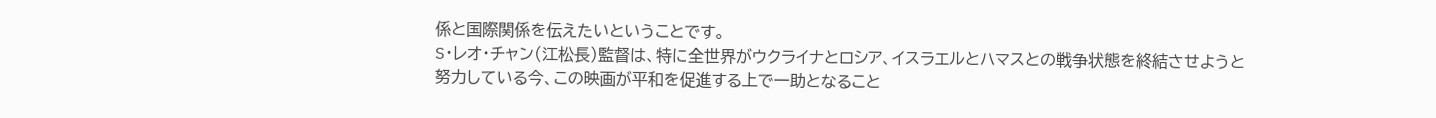係と国際関係を伝えたいということです。
S・レオ・チャン(江松長)監督は、特に全世界がウクライナとロシア、イスラエルとハマスとの戦争状態を終結させようと努力している今、この映画が平和を促進する上で一助となること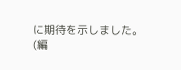に期待を示しました。
(編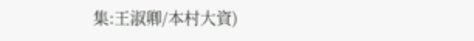集:王淑卿/本村大資)